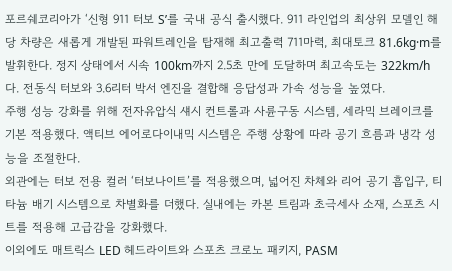포르쉐코리아가 ‘신형 911 터보 S’를 국내 공식 출시했다. 911 라인업의 최상위 모델인 해당 차량은 새롭게 개발된 파워트레인을 탑재해 최고출력 711마력, 최대토크 81.6kg·m를 발휘한다. 정지 상태에서 시속 100km까지 2.5초 만에 도달하며 최고속도는 322km/h다. 전동식 터보와 3.6리터 박서 엔진을 결합해 응답성과 가속 성능을 높였다.
주행 성능 강화를 위해 전자유압식 섀시 컨트롤과 사륜구동 시스템, 세라믹 브레이크를 기본 적용했다. 액티브 에어로다이내믹 시스템은 주행 상황에 따라 공기 흐름과 냉각 성능을 조절한다.
외관에는 터보 전용 컬러 ‘터보나이트’를 적용했으며, 넓어진 차체와 리어 공기 흡입구, 티타늄 배기 시스템으로 차별화를 더했다. 실내에는 카본 트림과 초극세사 소재, 스포츠 시트를 적용해 고급감을 강화했다.
이외에도 매트릭스 LED 헤드라이트와 스포츠 크로노 패키지, PASM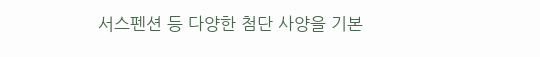서스펜션 등 다양한 첨단 사양을 기본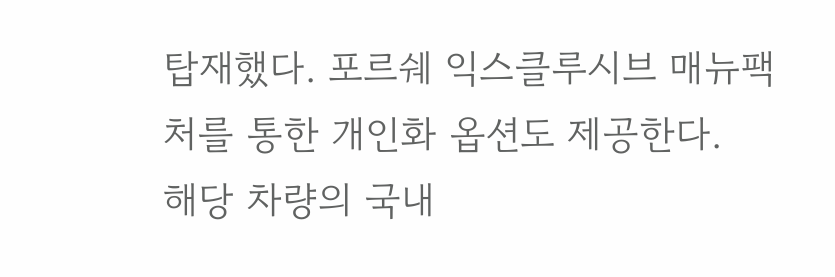탑재했다. 포르쉐 익스클루시브 매뉴팩처를 통한 개인화 옵션도 제공한다.
해당 차량의 국내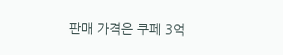판매 가격은 쿠페 3억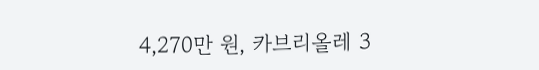4,270만 원, 카브리올레 3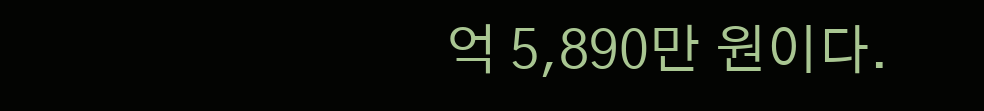억 5,890만 원이다.